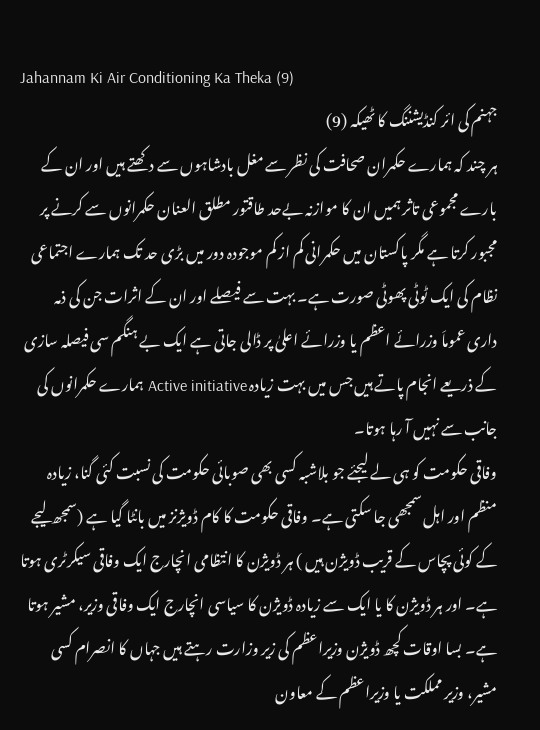Jahannam Ki Air Conditioning Ka Theka (9)
جہنم کی ائر کنڈیشننگ کا ٹھیکہ (9)
ہر چند کہ ہمارے حکمران صحافت کی نظر سے مغل بادشاہوں سے دکھتے ہیں اور ان کے بارے مجموعی تاثر ہمیں ان کا موازنہ بےحد طاقتور مطلق العنان حکمرانوں سے کرنے پر مجبور کرتا ہے مگر پاکستان میں حکمرانی کم از کم موجودہ دور میں بڑی حد تک ہمارے اجتماعی نظام کی ایک ٹوٹی پھوٹی صورت ہے۔ بہت سے فیصلے اور ان کے اثرات جن کی ذمہ داری عموماَ وزرائے اعظم یا وزرائے اعلیٰ پر ڈالی جاتی ہے ایک بے ہنگم سی فیصلہ سازی کے ذریعے انجام پاتے ہیں جس میں بہت زیادہ Active initiative ہمارے حکمرانوں کی جانب سے نہیں آ رہا ہوتا۔
وفاقی حکومت کو ہی لے لیجئے جو بلاشبہ کسی بھی صوبائی حکومت کی نسبت کئی گنا، زیادہ منظم اور اہل سمجھی جا سکتی ہے۔ وفاقی حکومت کا کام ڈویژنز میں بانٹا گیا ہے (سمجھ لیجے کے کوئی پچاس کے قریب ڈویژن ہیں ) ہر ڈویژن کا انتظامی انچارج ایک وفاقی سیکرٹری ہوتا ہے۔ اور ہر ڈویژن کا یا ایک سے زیادہ ڈویژن کا سیاسی انچارج ایک وفاقی وزیر، مشیر ہوتا ہے۔ بسا اوقات کچھ ڈویژن وزیراعظم کی زیر وزارت رہتے ہیں جہاں کا انصرام کسی مشیر، وزیر مملکت یا وزیراعظم کے معاون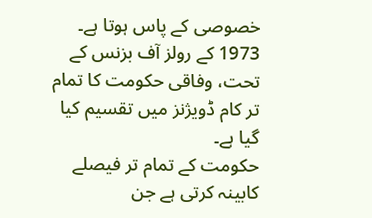خصوصی کے پاس ہوتا ہے۔ 1973 کے رولز آف بزنس کے تحت، وفاقی حکومت کا تمام تر کام ڈویژنز میں تقسیم کیا گیا ہے۔
حکومت کے تمام تر فیصلے کابینہ کرتی ہے جن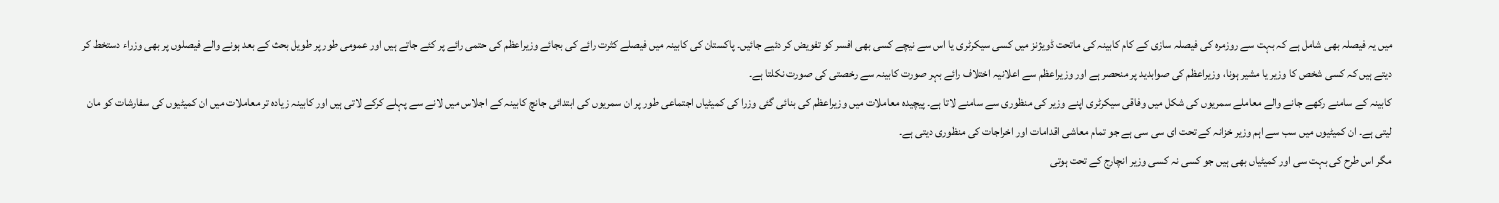میں یہ فیصلہ بھی شامل ہے کہ بہت سے روزمرہ کی فیصلہ سازی کے کام کابینہ کی ماتحت ڈویژنز میں کسی سیکرٹری یا اس سے نیچے کسی بھی افسر کو تفویض کر دئیے جائیں۔ پاکستان کی کابینہ میں فیصلے کثرت رائے کی بجائے وزیراعظم کی حتمی رائے پر کئے جاتے ہیں اور عمومی طور پر طویل بحث کے بعد ہونے والے فیصلوں پر بھی وزراء دستخط کر دیتے ہیں کہ کسی شخص کا وزیر یا مشیر ہونا، وزیراعظم کی صوابدید پر منحصر ہے اور وزیراعظم سے اعلانیہ اختلاف رائے بہر صورت کابینہ سے رخصتی کی صورت نکلتا ہے۔
کابینہ کے سامنے رکھے جانے والے معاملے سمریوں کی شکل میں وفاقی سیکرٹری اپنے وزیر کی منظوری سے سامنے لاتا ہے۔ پیچیدہ معاملات میں وزیراعظم کی بنائی گئی وزرا کی کمیٹیاں اجتماعی طور پر ان سمریوں کی ابتدائی جانچ کابینہ کے اجلاس میں لانے سے پہلے کرکے لاتی ہیں اور کابینہ زیادہ تر معاملات میں ان کمیٹیوں کی سفارشات کو مان لیتی ہے۔ ان کمیٹیوں میں سب سے اہم وزیر خزانہ کے تحت ای سی سی ہے جو تمام معاشی اقدامات اور اخراجات کی منظوری دیتی ہے۔
مگر اس طرح کی بہت سی اور کمیٹیاں بھی ہیں جو کسی نہ کسی وزیر انچارج کے تحت ہوتی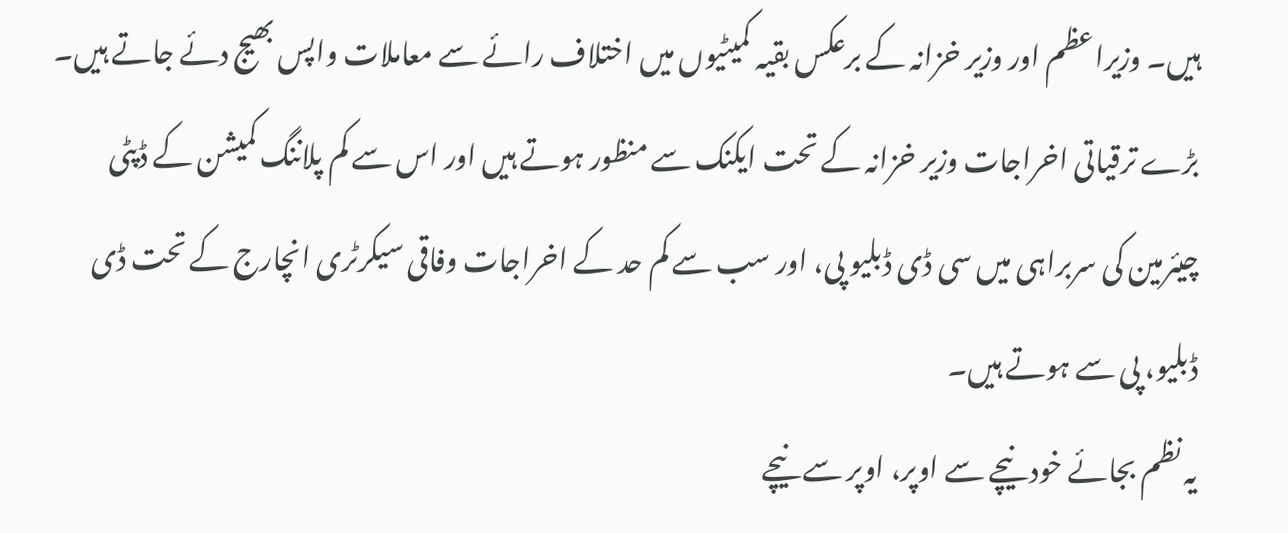ہیں۔ وزیراعظم اور وزیر خزانہ کے برعکس بقیہ کمیٹیوں میں اختلاف رائے سے معاملات واپس بھیج دئے جاتے ہیں۔ بڑے ترقیاتی اخراجات وزیر خزانہ کے تحت ایکنک سے منظور ہوتے ہیں اور اس سے کم پلاننگ کمیشن کے ڈپٹی چیئرمین کی سربراہی میں سی ڈی ڈبلیو پی، اور سب سے کم حد کے اخراجات وفاقی سیکرٹری انچارج کے تحت ڈی ڈبلیو، پی سے ہوتے ہیں۔
یہ نظم بجائے خود نیچے سے اوپر، اوپر سے نیچے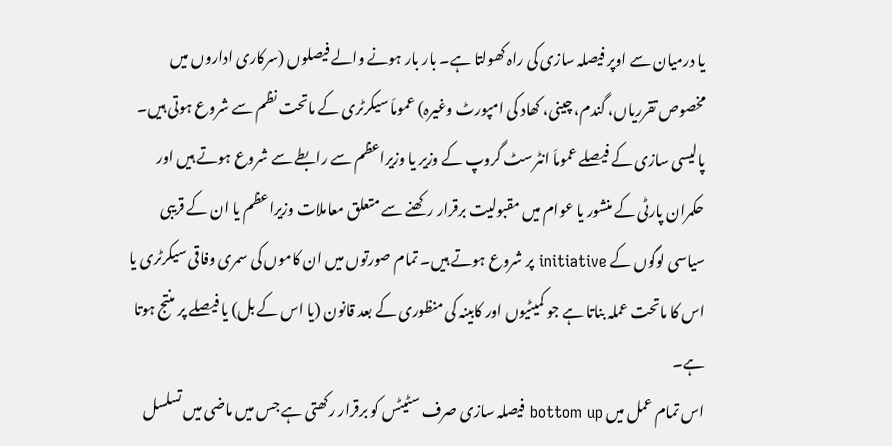یا درمیان سے اوپر فیصلہ سازی کی راہ کھولتا ہے۔ بار بار ہونے والے فیصلوں (سرکاری اداروں میں مخصوص تقرریاں، گندم، چینی، کھاد کی امپورٹ وغیرہ) عموماَ سیکرٹری کے ماتحت نظم سے شروع ہوتی ہیں۔ پالیسی سازی کے فیصلے عموماَ انٹرسٹ گروپ کے وزیر یا وزیراعظم سے رابطے سے شروع ہوتے ہیں اور حکمران پارٹی کے منشور یا عوام میں مقبولیت برقرار رکھنے سے متعلق معاملات وزیراعظم یا ان کے قریبی سیاسی لوگوں کے initiative پر شروع ہوتے ہیں۔ تمام صورتوں میں ان کاموں کی سمری وفاقی سیکرٹری یا اس کا ماتحت عملہ بناتا ہے جو کمیٹیوں اور کابینہ کی منظوری کے بعد قانون (یا اس کے بل) یا فیصلے پر منتج ہوتا ہے۔
اس تمام عمل میں bottom up فیصلہ سازی صرف سٹیٹس کو برقرار رکھتی ہے جس میں ماضی میں تسلسل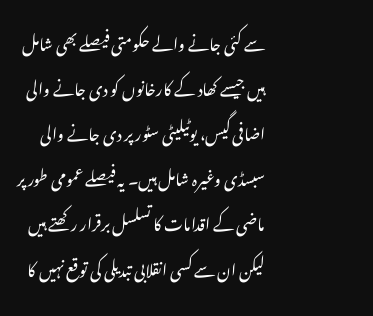سے کئی جانے والے حکومتی فیصلے بھی شامل ہیں جیسے کھاد کے کارخانوں کو دی جانے والی اضافی گیس، یوٹیلیٹی سٹور پر دی جانے والی سبسڈی وغیرہ شامل ہیں۔ یہ فیصلے عمومی طور پر ماضی کے اقدامات کا تسلسل برقرار رکھتے ہیں لیکن ان سے کسی انقلابی تبدیلی کی توقع نہیں کا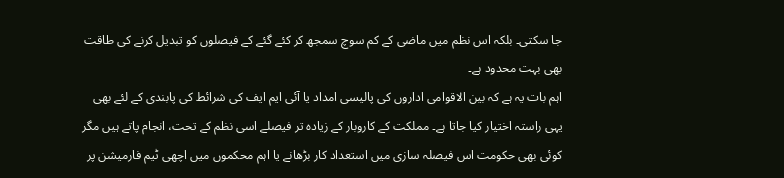جا سکتی۔ بلکہ اس نظم میں ماضی کے کم سوچ سمجھ کر کئے گئے کے فیصلوں کو تبدیل کرنے کی طاقت بھی بہت محدود ہے۔
اہم بات یہ ہے کہ بین الاقوامی اداروں کی پالیسی امداد یا آئی ایم ایف کی شرائط کی پابندی کے لئے بھی یہی راستہ اختیار کیا جاتا ہے۔ مملکت کے کاروبار کے زیادہ تر فیصلے اسی نظم کے تحت، انجام پاتے ہیں مگر کوئی بھی حکومت اس فیصلہ سازی میں استعداد کار بڑھانے یا اہم محکموں میں اچھی ٹیم فارمیشن پر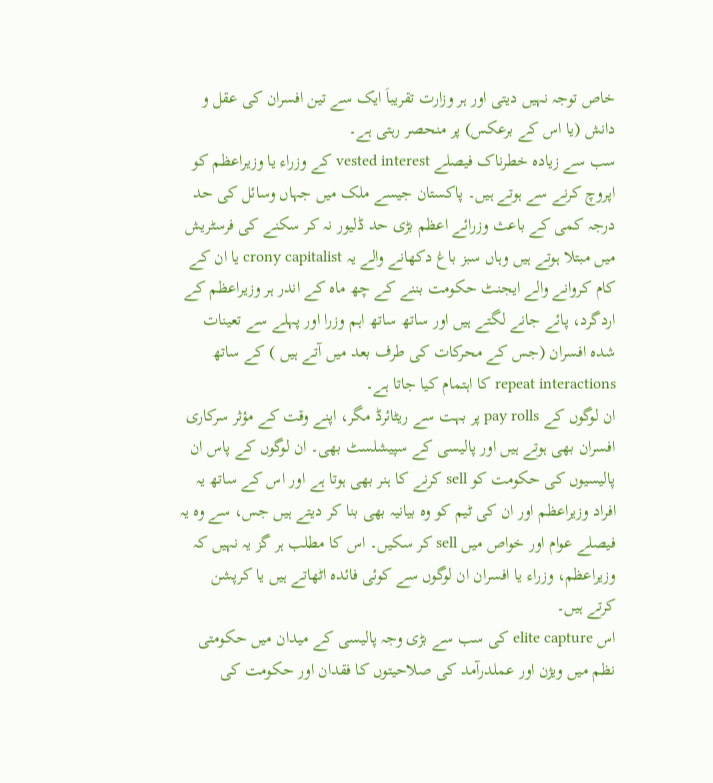خاص توجہ نہیں دیتی اور ہر وزارت تقریباَ ایک سے تین افسران کی عقل و دانش (یا اس کے برعکس) پر منحصر رہتی ہے۔
سب سے زیادہ خطرناک فیصلے vested interest کے وزراء یا وزیراعظم کو اپروچ کرنے سے ہوتے ہیں۔ پاکستان جیسے ملک میں جہاں وسائل کی حد درجہ کمی کے باعث وزرائے اعظم بڑی حد ڈلیور نہ کر سکنے کی فرسٹریش میں مبتلا ہوتے ہیں وہاں سبز باغ دکھانے والے یہ crony capitalist یا ان کے کام کروانے والے ایجنٹ حکومت بننے کے چھ ماہ کے اندر ہر وزیراعظم کے اردگرد، پائے جانے لگتے ہیں اور ساتھ ساتھ اہم وزرا اور پہلے سے تعینات شدہ افسران (جس کے محرکات کی طرف بعد میں آتے ہیں ) کے ساتھ repeat interactions کا اہتمام کیا جاتا ہے۔
ان لوگوں کے pay rolls پر بہت سے ریٹائرڈ مگر، اپنے وقت کے مؤثر سرکاری افسران بھی ہوتے ہیں اور پالیسی کے سپیشلسٹ بھی۔ ان لوگوں کے پاس ان پالیسیوں کی حکومت کو sell کرنے کا ہنر بھی ہوتا ہے اور اس کے ساتھ یہ افراد وزیراعظم اور ان کی ٹیم کو وہ بیانیہ بھی بنا کر دیتے ہیں جس، سے وہ یہ فیصلے عوام اور خواص میں sell کر سکیں۔ اس کا مطلب ہر گز یہ نہیں کہ وزیراعظم، وزراء یا افسران ان لوگوں سے کوئی فائدہ اٹھاتے ہیں یا کرپشن کرتے ہیں۔
اس elite capture کی سب سے بڑی وجہ پالیسی کے میدان میں حکومتی نظم میں ویژن اور عملدرآمد کی صلاحیتوں کا فقدان اور حکومت کی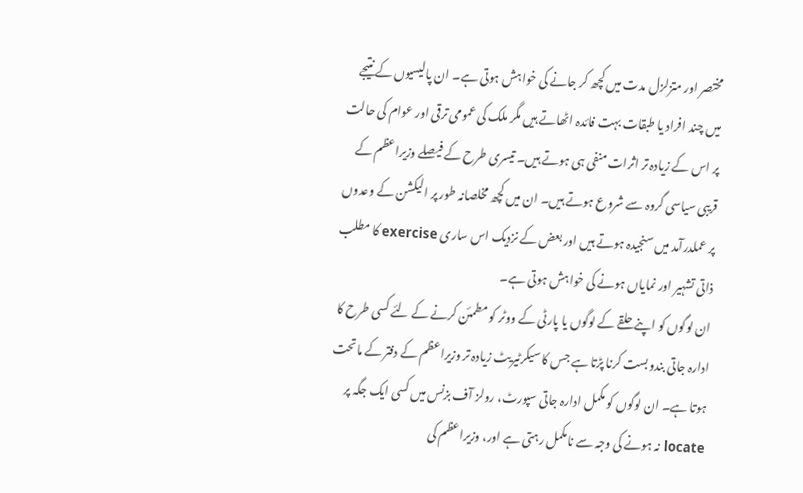مختصر اور متزلزل مدت میں کچھ کر جانے کی خواہش ہوتی ہے۔ ان پالیسیوں کے نتیجے میں چند افراد یا طبقات بہت فائدہ اٹھاتے ہیں مگر ملک کی عمومی ترقی اور عوام کی حالت پر اس کے زیادہ تر اثرات منفی ہی ہوتے ہیں۔ تیسری طرح کے فیصلے وزیراعظم کے قریبی سیاسی گروہ سے شروع ہوتے ہیں۔ ان میں کچھ مخلصانہ طور پر الیکشن کے وعدوں پر عملدرآمد میں سنجیدہ ہوتے ہیں اور بعض کے نزدیک اس ساری exercise کا مطلب ذاتی تشہیر اور نمایاں ہونے کی خواہش ہوتی ہے۔
ان لوگوں کو اپنے حلقے کے لوگوں یا پارٹی کے ووٹر کو مطمئن کرنے کے لئے کسی طرح کا ادارہ جاتی بندوبست کرنا پڑتا ہے جس کا سیکرٹیریٹ زیادہ تر وزیراعظم کے دفتر کے ماتحت ہوتا ہے۔ ان لوگوں کو مکمل ادارہ جاتی سپورٹ، رولز آف بزنس میں کسی ایک جگہ پر locate نہ ہونے کی وجہ سے نامکمل رہتی ہے اور، وزیراعظم کی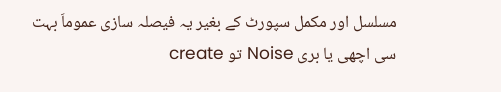مسلسل اور مکمل سپورٹ کے بغیر یہ فیصلہ سازی عموماَ بہت سی اچھی یا بری Noise تو create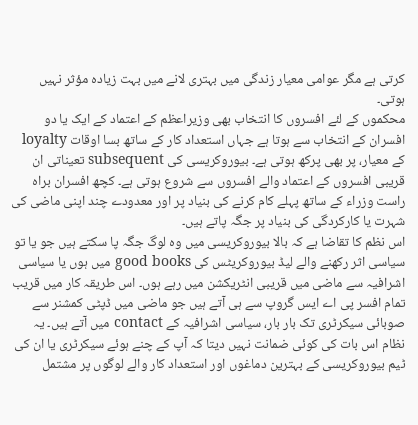کرتی ہے مگر عوامی معیار زندگی میں بہتری لانے میں بہت زیادہ مؤثر نہیں ہوتی۔
محکموں کے لئے افسروں کا انتخاب بھی وزیراعظم کے اعتماد کے ایک یا دو افسران کے انتخاب سے ہوتا ہے جہاں استعداد کار کے ساتھ بسا اوقات loyalty کے معیار، پر بھی پرکھ ہوتی ہے۔ بیوروکریسی کی subsequent تعیناتی ان قریبی افسروں کے اعتماد والے افسروں سے شروع ہوتی ہے۔ کچھ افسران براہ راست وزراء کے ساتھ پہلے کام کرنے کی بنیاد پر اور معدودے چند اپنی ماضی کی شہرت یا کارکردگی کی بنیاد پر جگہ پاتے ہیں۔
اس نظم کا تقاضا ہے کہ بالا بیوروکریسی میں وہ لوگ جگہ پا سکتے ہیں جو یا تو سیاسی اثر رکھنے والے لیڈ بیوروکریٹس کی good books میں ہوں یا سیاسی اشرافیہ سے ماضی میں قریبی انٹریکشن میں رہے ہوں۔ اس طریقہ کار میں قریب تمام افسر پی اے ایس گروپ سے ہی آتے ہیں جو ماضی میں ڈپٹی کمشنر سے صوبائی سیکرٹری تک بار بار، سیاسی اشرافیہ کے contact میں آتے ہیں۔ یہ نظام اس بات کی کوئی ضمانت نہیں دیتا کہ آپ کے چنے ہوئے سیکرٹری یا ان کی ٹیم بیوروکریسی کے بہترین دماغوں اور استعداد کار والے لوگوں پر مشتمل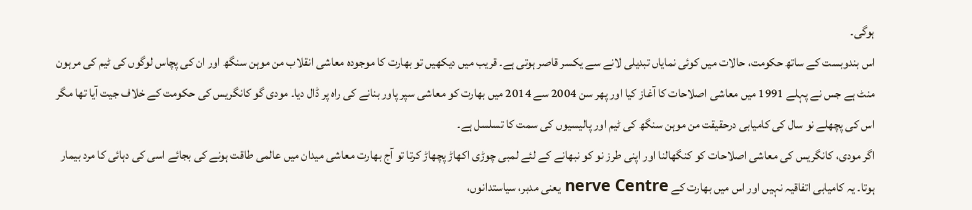ہوگی۔
اس بندوبست کے ساتھ حکومت، حالات میں کوئی نمایاں تبدیلی لانے سے یکسر قاصر ہوتی ہے۔ قریب میں دیکھیں تو بھارت کا موجودہ معاشی انقلاب من موہن سنگھ اور ان کی پچاس لوگوں کی ٹیم کی مرہون منٹ ہے جس نے پہلے 1991 میں معاشی اصلاحات کا آغاز کیا اور پھر سن 2004 سے 2014 میں بھارت کو معاشی سپر پاور بنانے کی راہ پر ڈال دیا۔ مودی گو کانگریس کی حکومت کے خلاف جیت آیا تھا مگر اس کی پچھلے نو سال کی کامیابی درحقیقت من موہن سنگھ کی ٹیم اور پالیسیوں کی سمت کا تسلسل ہے۔
اگر مودی، کانگریس کی معاشی اصلاحات کو کنگھالنا اور اپنی طرز نو کو نبھانے کے لئے لمبی چوڑی اکھاڑ پچھاڑ کرتا تو آج بھارت معاشی میدان میں عالمی طاقت ہونے کی بجائے اسی کی دہائی کا مرد بیمار ہوتا۔ یہ کامیابی اتفاقیہ نہیں اور اس میں بھارت کے nerve Centre یعنی مدبر، سیاستدانوں،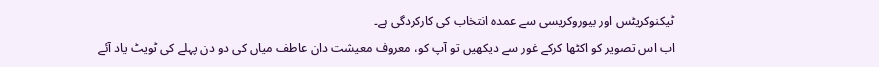ٹیکنوکریٹس اور بیوروکریسی سے عمدہ انتخاب کی کارکردگی ہے۔
اب اس تصویر کو اکٹھا کرکے غور سے دیکھیں تو آپ کو، معروف معیشت دان عاطف میاں کی دو دن پہلے کی ٹویٹ یاد آئے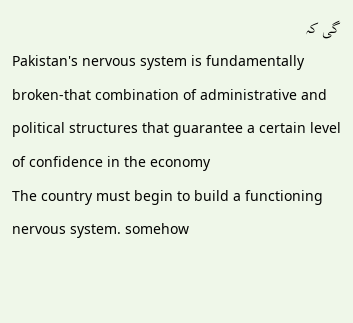گی کہ
Pakistan's nervous system is fundamentally broken-that combination of administrative and political structures that guarantee a certain level of confidence in the economy
The country must begin to build a functioning nervous system. somehow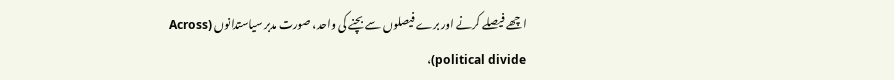اچھے فیصلے کرنے اور برے فیصلوں سے بچنے کی واحد، صورت مدبر سیاستدانوں (Across political divide)،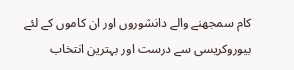کام سمجھنے والے دانشوروں اور ان کاموں کے لئے بیوروکریسی سے درست اور بہترین انتخاب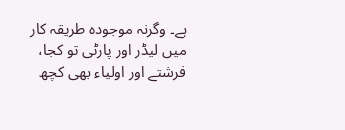ہے۔ وگرنہ موجودہ طریقہ کار میں لیڈر اور پارٹی تو کجا، فرشتے اور اولیاء بھی کچھ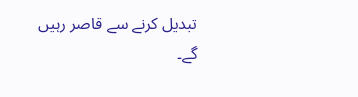تبدیل کرنے سے قاصر رہیں گے۔